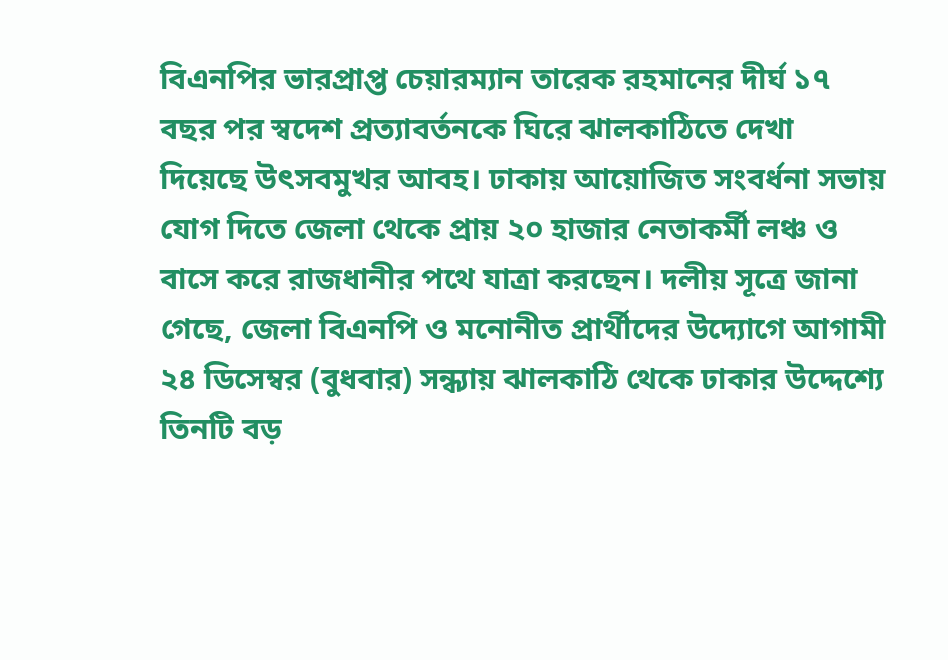বিএনপির ভারপ্রাপ্ত চেয়ারম্যান তারেক রহমানের দীর্ঘ ১৭ বছর পর স্বদেশ প্রত্যাবর্তনকে ঘিরে ঝালকাঠিতে দেখা দিয়েছে উৎসবমুখর আবহ। ঢাকায় আয়োজিত সংবর্ধনা সভায় যোগ দিতে জেলা থেকে প্রায় ২০ হাজার নেতাকর্মী লঞ্চ ও বাসে করে রাজধানীর পথে যাত্রা করছেন। দলীয় সূত্রে জানা গেছে, জেলা বিএনপি ও মনোনীত প্রার্থীদের উদ্যোগে আগামী ২৪ ডিসেম্বর (বুধবার) সন্ধ্যায় ঝালকাঠি থেকে ঢাকার উদ্দেশ্যে তিনটি বড়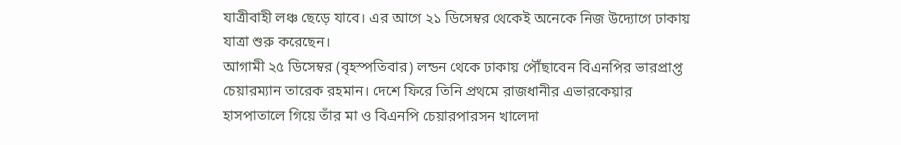যাত্রীবাহী লঞ্চ ছেড়ে যাবে। এর আগে ২১ ডিসেম্বর থেকেই অনেকে নিজ উদ্যোগে ঢাকায় যাত্রা শুরু করেছেন।
আগামী ২৫ ডিসেম্বর (বৃহস্পতিবার) লন্ডন থেকে ঢাকায় পৌঁছাবেন বিএনপির ভারপ্রাপ্ত চেয়ারম্যান তারেক রহমান। দেশে ফিরে তিনি প্রথমে রাজধানীর এভারকেয়ার হাসপাতালে গিয়ে তাঁর মা ও বিএনপি চেয়ারপারসন খালেদা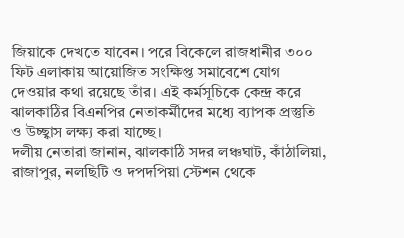জিয়াকে দেখতে যাবেন। পরে বিকেলে রাজধানীর ৩০০ ফিট এলাকায় আয়োজিত সংক্ষিপ্ত সমাবেশে যোগ দেওয়ার কথা রয়েছে তাঁর। এই কর্মসূচিকে কেন্দ্র করে ঝালকাঠির বিএনপির নেতাকর্মীদের মধ্যে ব্যাপক প্রস্তুতি ও উচ্ছ্বাস লক্ষ্য করা যাচ্ছে।
দলীয় নেতারা জানান, ঝালকাঠি সদর লঞ্চঘাট, কাঁঠালিয়া, রাজাপুর, নলছিটি ও দপদপিয়া স্টেশন থেকে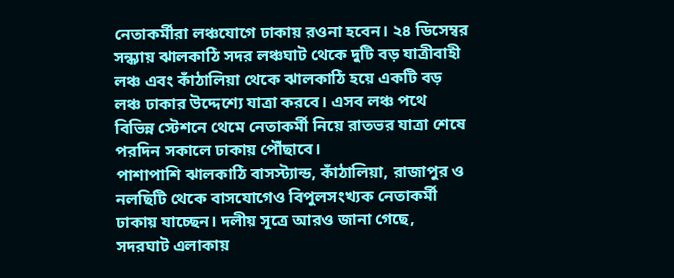নেতাকর্মীরা লঞ্চযোগে ঢাকায় রওনা হবেন। ২৪ ডিসেম্বর সন্ধ্যায় ঝালকাঠি সদর লঞ্চঘাট থেকে দুটি বড় যাত্রীবাহী লঞ্চ এবং কাঁঠালিয়া থেকে ঝালকাঠি হয়ে একটি বড় লঞ্চ ঢাকার উদ্দেশ্যে যাত্রা করবে। এসব লঞ্চ পথে বিভিন্ন স্টেশনে থেমে নেতাকর্মী নিয়ে রাতভর যাত্রা শেষে পরদিন সকালে ঢাকায় পৌঁছাবে।
পাশাপাশি ঝালকাঠি বাসস্ট্যান্ড, কাঁঠালিয়া, রাজাপুর ও নলছিটি থেকে বাসযোগেও বিপুলসংখ্যক নেতাকর্মী ঢাকায় যাচ্ছেন। দলীয় সূত্রে আরও জানা গেছে, সদরঘাট এলাকায়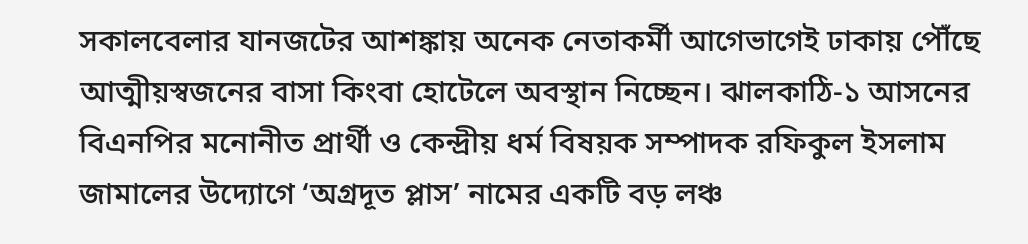সকালবেলার যানজটের আশঙ্কায় অনেক নেতাকর্মী আগেভাগেই ঢাকায় পৌঁছে আত্মীয়স্বজনের বাসা কিংবা হোটেলে অবস্থান নিচ্ছেন। ঝালকাঠি-১ আসনের বিএনপির মনোনীত প্রার্থী ও কেন্দ্রীয় ধর্ম বিষয়ক সম্পাদক রফিকুল ইসলাম জামালের উদ্যোগে ‘অগ্রদূত প্লাস’ নামের একটি বড় লঞ্চ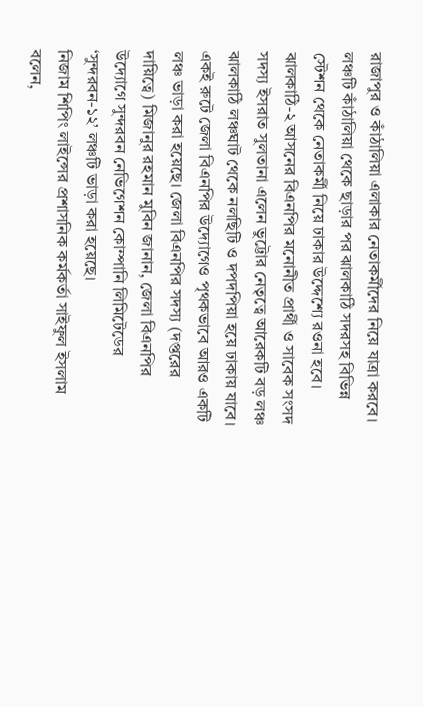রাজাপুর ও কাঁঠালিয়া এলাকার নেতাকর্মীদের নিয়ে যাত্রা করবে।
লঞ্চটি কাঁঠালিয়া থেকে ছাড়ার পর ঝালকাঠি সদরসহ বিভিন্ন স্টেশন থেকে নেতাকর্মী নিয়ে ঢাকার উদ্দেশ্যে রওনা হবে। ঝালকাঠি-২ আসনের বিএনপির মনোনীত প্রার্থী ও সাবেক সংসদ সদস্য ইসরাত সুলতানা এলেন ভুট্টোর নেতৃত্বে আরেকটি বড় লঞ্চ ঝালকাঠি লঞ্চঘাট থেকে নলছিটি ও দপদপিয়া হয়ে ঢাকায় যাবে। একই রুটে জেলা বিএনপির উদ্যোগেও পৃথকভাবে আরও একটি লঞ্চ ভাড়া করা হয়েছে। জেলা বিএনপির সদস্য (দপ্তরের দায়িত্বে) মিজানুর রহমান মুবিন জানান, জেলা বিএনপির উদ্যোগে সুন্দরবন নেভিগেশন কোম্পানি লিমিটেডের ‘সুন্দরবন-১২’ লঞ্চটি ভাড়া করা হয়েছে।
নিজাম শিপিং লাইন্সের প্রশাসনিক কর্মকর্তা সাইফুল ইসলাম বলেন,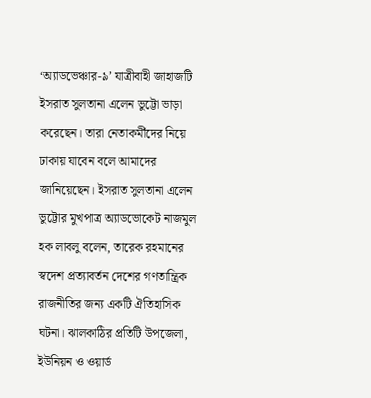‘অ্যাডভেঞ্চার-৯’ যাত্রীবাহী জাহাজটি ইসরাত সুলতানা এলেন ভুট্টো ভাড়া করেছেন। তারা নেতাকর্মীদের নিয়ে ঢাকায় যাবেন বলে আমাদের জানিয়েছেন। ইসরাত সুলতানা এলেন ভুট্টোর মুখপাত্র অ্যাডভোকেট নাজমুল হক লাবলু বলেন, তারেক রহমানের স্বদেশ প্রত্যাবর্তন দেশের গণতান্ত্রিক রাজনীতির জন্য একটি ঐতিহাসিক ঘটনা। ঝালকাঠির প্রতিটি উপজেলা, ইউনিয়ন ও ওয়ার্ড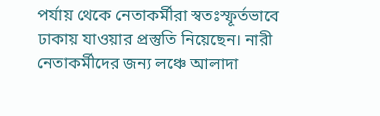পর্যায় থেকে নেতাকর্মীরা স্বতঃস্ফূর্তভাবে ঢাকায় যাওয়ার প্রস্তুতি নিয়েছেন। নারী নেতাকর্মীদের জন্য লঞ্চে আলাদা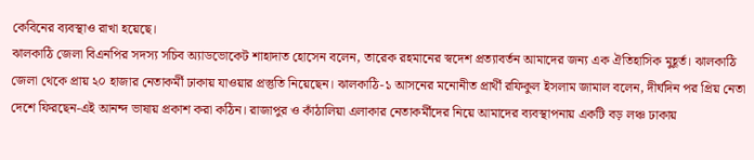কেবিনের ব্যবস্থাও রাখা হয়েছে।
ঝালকাঠি জেলা বিএনপির সদস্য সচিব অ্যাডভোকেট শাহাদাত হোসেন বলেন, তারেক রহমানের স্বদেশ প্রত্যাবর্তন আমাদের জন্য এক ঐতিহাসিক মুহূর্ত। ঝালকাঠি জেলা থেকে প্রায় ২০ হাজার নেতাকর্মী ঢাকায় যাওয়ার প্রস্তুতি নিয়েছেন। ঝালকাঠি-১ আসনের মনোনীত প্রার্থী রফিকুল ইসলাম জামাল বলেন, দীর্ঘদিন পর প্রিয় নেতা দেশে ফিরছেন-এই আনন্দ ভাষায় প্রকাশ করা কঠিন। রাজাপুর ও কাঁঠালিয়া এলাকার নেতাকর্মীদের নিয়ে আমাদের ব্যবস্থাপনায় একটি বড় লঞ্চ ঢাকায়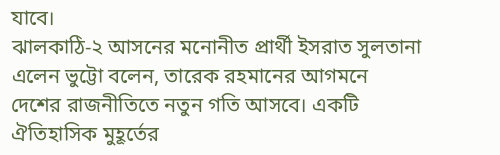যাবে।
ঝালকাঠি-২ আসনের মনোনীত প্রার্থী ইসরাত সুলতানা এলেন ভুট্টো বলেন, তারেক রহমানের আগমনে দেশের রাজনীতিতে নতুন গতি আসবে। একটি ঐতিহাসিক মুহূর্তের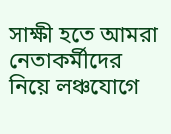সাক্ষী হতে আমরা নেতাকর্মীদের নিয়ে লঞ্চযোগে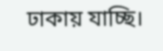ঢাকায় যাচ্ছি।